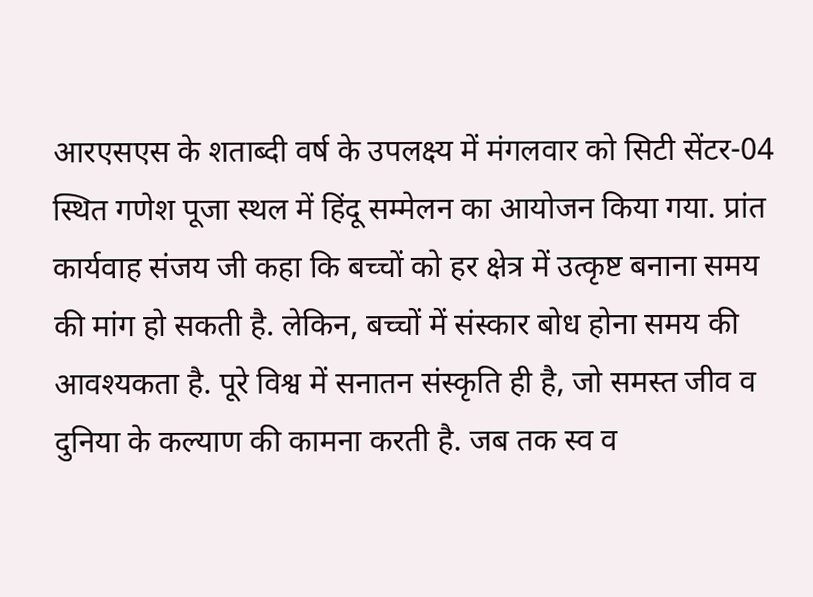आरएसएस के शताब्दी वर्ष के उपलक्ष्य में मंगलवार को सिटी सेंटर-04 स्थित गणेश पूजा स्थल में हिंदू सम्मेलन का आयोजन किया गया. प्रांत कार्यवाह संजय जी कहा कि बच्चों को हर क्षेत्र में उत्कृष्ट बनाना समय की मांग हो सकती है. लेकिन, बच्चों में संस्कार बोध होना समय की आवश्यकता है. पूरे विश्व में सनातन संस्कृति ही है, जो समस्त जीव व दुनिया के कल्याण की कामना करती है. जब तक स्व व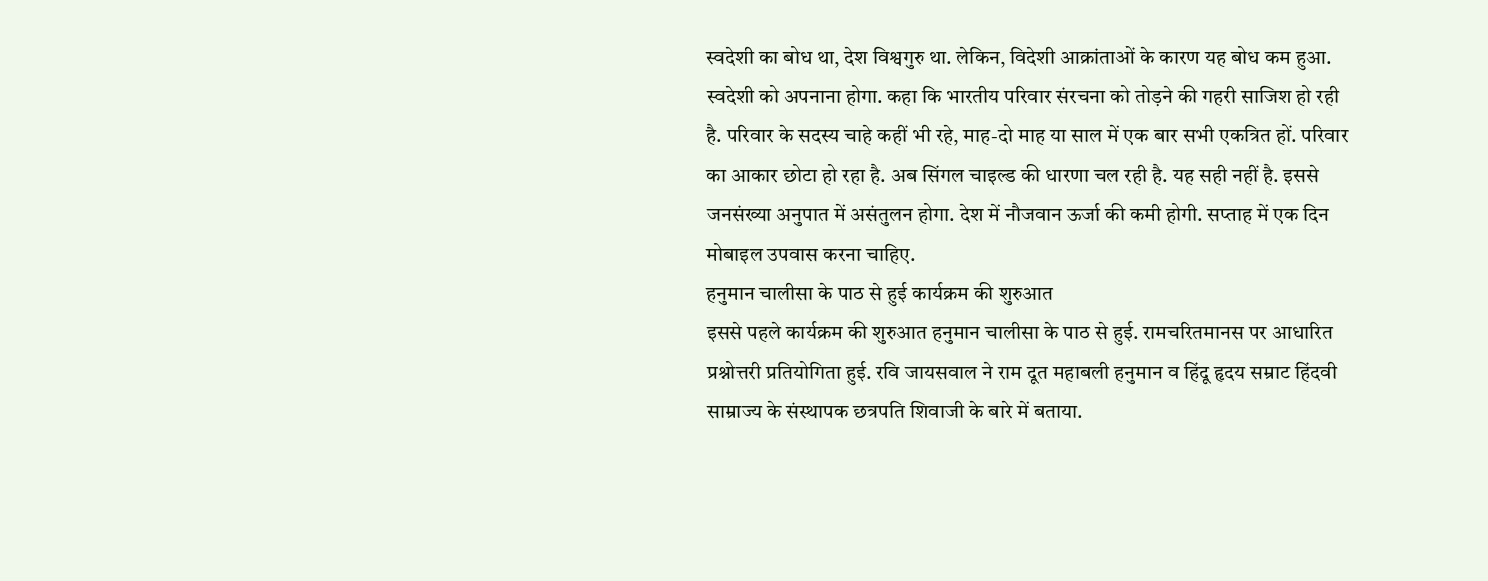स्वदेशी का बोध था, देश विश्वगुरु था. लेकिन, विदेशी आक्रांताओं के कारण यह बोध कम हुआ. स्वदेशी को अपनाना होगा. कहा कि भारतीय परिवार संरचना को तोड़ने की गहरी साजिश हो रही है. परिवार के सदस्य चाहे कहीं भी रहे, माह-दो माह या साल में एक बार सभी एकत्रित हों. परिवार का आकार छोटा हो रहा है. अब सिंगल चाइल्ड की धारणा चल रही है. यह सही नहीं है. इससे जनसंख्या अनुपात में असंतुलन होगा. देश में नौजवान ऊर्जा की कमी होगी. सप्ताह में एक दिन मोबाइल उपवास करना चाहिए.
हनुमान चालीसा के पाठ से हुई कार्यक्रम की शुरुआत
इससे पहले कार्यक्रम की शुरुआत हनुमान चालीसा के पाठ से हुई. रामचरितमानस पर आधारित प्रश्नोत्तरी प्रतियोगिता हुई. रवि जायसवाल ने राम दूत महाबली हनुमान व हिंदू हृदय सम्राट हिंदवी साम्राज्य के संस्थापक छत्रपति शिवाजी के बारे में बताया.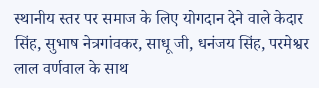स्थानीय स्तर पर समाज के लिए योगदान देने वाले केदार सिंह, सुभाष नेत्रगांवकर, साधू जी, धनंजय सिंह, परमेश्वर लाल वर्णवाल के साथ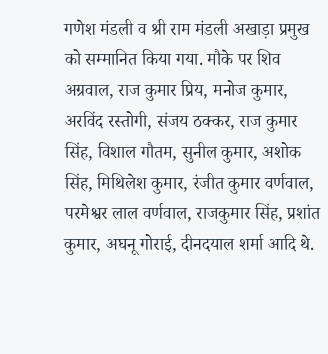गणेश मंडली व श्री राम मंडली अखाड़ा प्रमुख को सम्मानित किया गया. मौके पर शिव अग्रवाल, राज कुमार प्रिय, मनोज कुमार, अरविंद रस्तोगी, संजय ठक्कर, राज कुमार सिंह, विशाल गौतम, सुनील कुमार, अशोक सिंह, मिथिलेश कुमार, रंजीत कुमार वर्णवाल, परमेश्वर लाल वर्णवाल, राजकुमार सिंह, प्रशांत कुमार, अघनू गोराई, दीनदयाल शर्मा आदि थे.